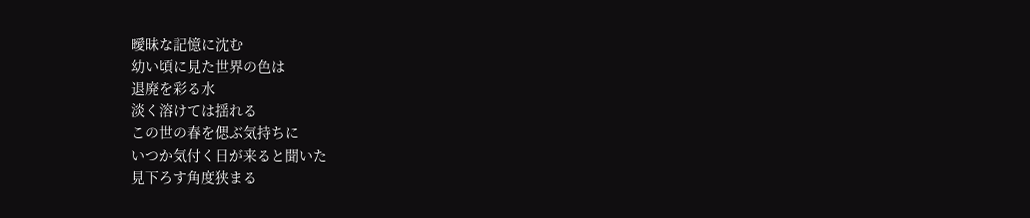曖昧な記憶に沈む
幼い頃に見た世界の色は
退廃を彩る水
淡く溶けては揺れる
この世の春を偲ぶ気持ちに
いつか気付く日が来ると聞いた
見下ろす角度狭まる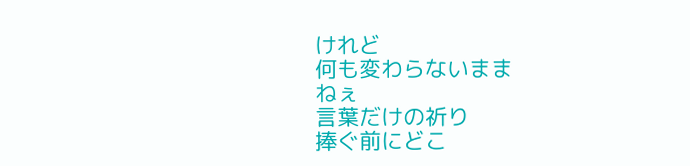けれど
何も変わらないまま
ねぇ
言葉だけの祈り
捧ぐ前にどこ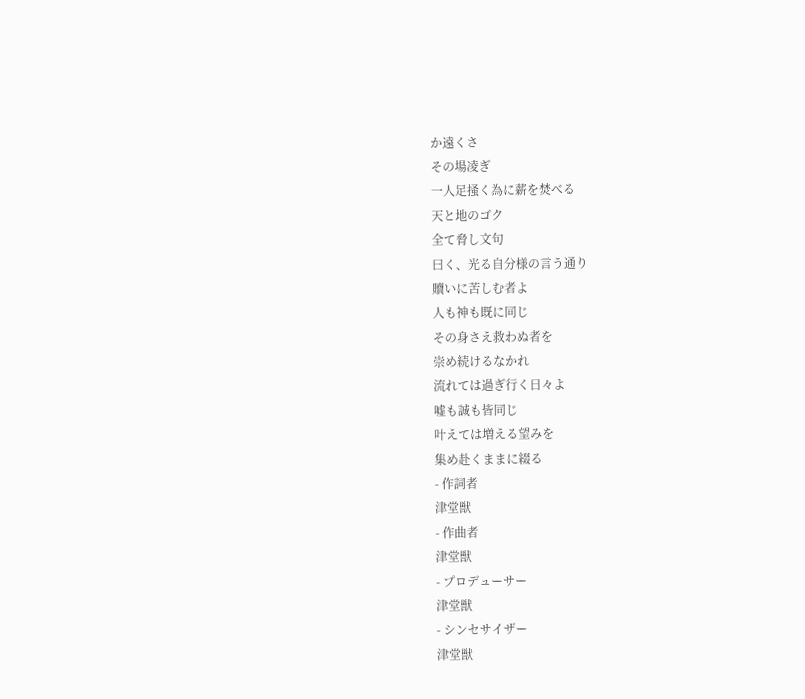か遠くさ
その場凌ぎ
一人足掻く為に薪を焚べる
天と地のゴク
全て脅し文句
曰く、光る自分様の言う通り
贖いに苦しむ者よ
人も神も既に同じ
その身さえ救わぬ者を
崇め続けるなかれ
流れては過ぎ行く日々よ
嘘も誠も皆同じ
叶えては増える望みを
集め赴くままに綴る
- 作詞者
津堂獣
- 作曲者
津堂獣
- プロデューサー
津堂獣
- シンセサイザー
津堂獣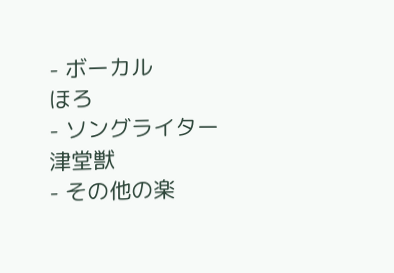- ボーカル
ほろ
- ソングライター
津堂獣
- その他の楽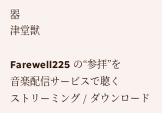器
津堂獣

Farewell225 の“参拝”を
音楽配信サービスで聴く
ストリーミング / ダウンロード